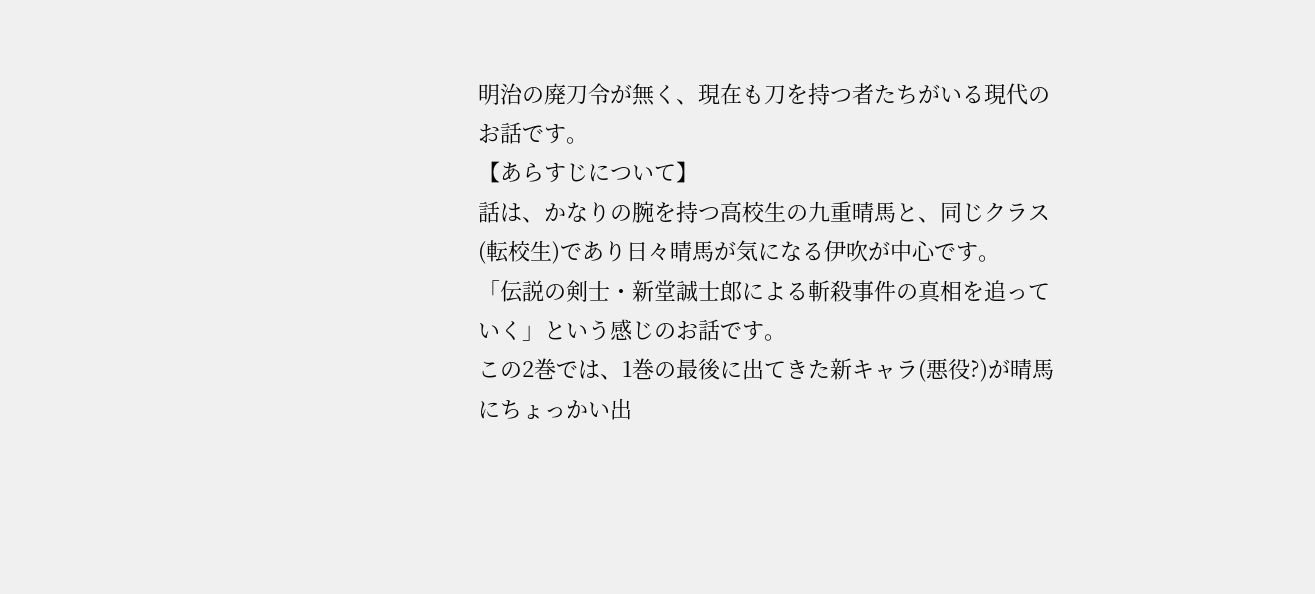明治の廃刀令が無く、現在も刀を持つ者たちがいる現代のお話です。
【あらすじについて】
話は、かなりの腕を持つ高校生の九重晴馬と、同じクラス(転校生)であり日々晴馬が気になる伊吹が中心です。
「伝説の剣士・新堂誠士郎による斬殺事件の真相を追っていく」という感じのお話です。
この2巻では、1巻の最後に出てきた新キャラ(悪役?)が晴馬にちょっかい出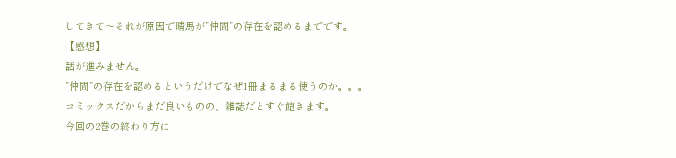してきて〜それが原因で晴馬が”仲間”の存在を認めるまでです。
【感想】
話が進みません。
”仲間”の存在を認めるというだけでなぜ1冊まるまる使うのか。。。
コミックスだからまだ良いものの、雑誌だとすぐ飽きます。
今回の2巻の終わり方に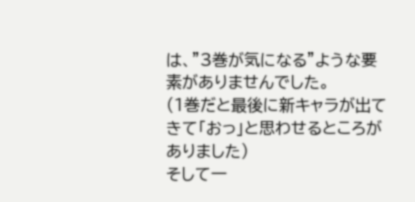は、”3巻が気になる”ような要素がありませんでした。
(1巻だと最後に新キャラが出てきて「おっ」と思わせるところがありました)
そして一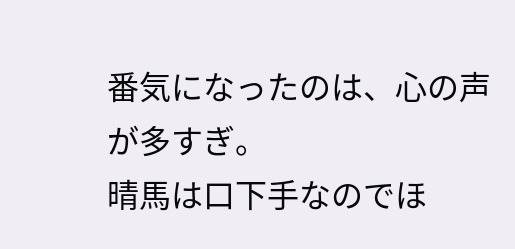番気になったのは、心の声が多すぎ。
晴馬は口下手なのでほ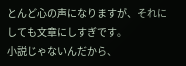とんど心の声になりますが、それにしても文章にしすぎです。
小説じゃないんだから、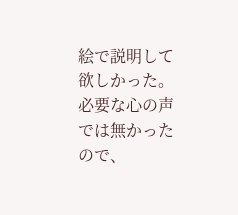絵で説明して欲しかった。
必要な心の声では無かったので、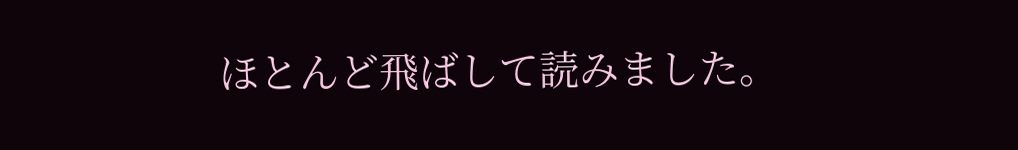ほとんど飛ばして読みました。